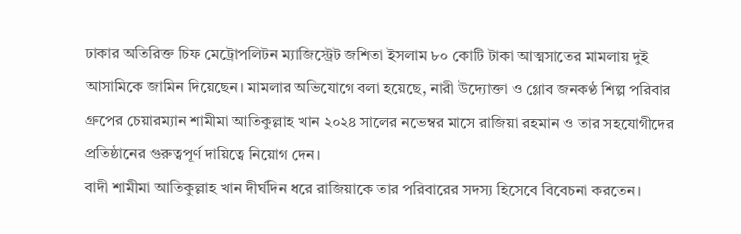ঢাকার অতিরিক্ত চিফ মেট্রোপলিটন ম্যাজিস্ট্রেট জশিতা ইসলাম ৮০ কোটি টাকা আত্মসাতের মামলায় দুই আসামিকে জামিন দিয়েছেন। মামলার অভিযোগে বলা হয়েছে, নারী উদ্যোক্তা ও গ্লোব জনকণ্ঠ শিল্প পরিবার গ্রুপের চেয়ারম্যান শামীমা আতিকুল্লাহ খান ২০২৪ সালের নভেম্বর মাসে রাজিয়া রহমান ও তার সহযোগীদের প্রতিষ্ঠানের গুরুত্বপূর্ণ দায়িত্বে নিয়োগ দেন।
বাদী শামীমা আতিকুল্লাহ খান দীর্ঘদিন ধরে রাজিয়াকে তার পরিবারের সদস্য হিসেবে বিবেচনা করতেন।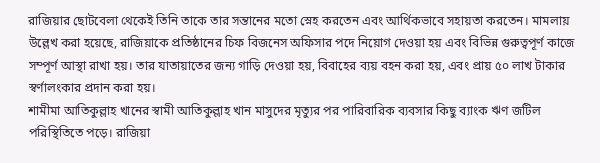রাজিয়ার ছোটবেলা থেকেই তিনি তাকে তার সন্তানের মতো স্নেহ করতেন এবং আর্থিকভাবে সহায়তা করতেন। মামলায় উল্লেখ করা হয়েছে, রাজিয়াকে প্রতিষ্ঠানের চিফ বিজনেস অফিসার পদে নিয়োগ দেওয়া হয় এবং বিভিন্ন গুরুত্বপূর্ণ কাজে সম্পূর্ণ আস্থা রাখা হয়। তার যাতায়াতের জন্য গাড়ি দেওয়া হয়, বিবাহের ব্যয় বহন করা হয়, এবং প্রায় ৫০ লাখ টাকার স্বর্ণালংকার প্রদান করা হয়।
শামীমা আতিকুল্লাহ খানের স্বামী আতিকুল্লাহ খান মাসুদের মৃত্যুর পর পারিবারিক ব্যবসার কিছু ব্যাংক ঋণ জটিল পরিস্থিতিতে পড়ে। রাজিয়া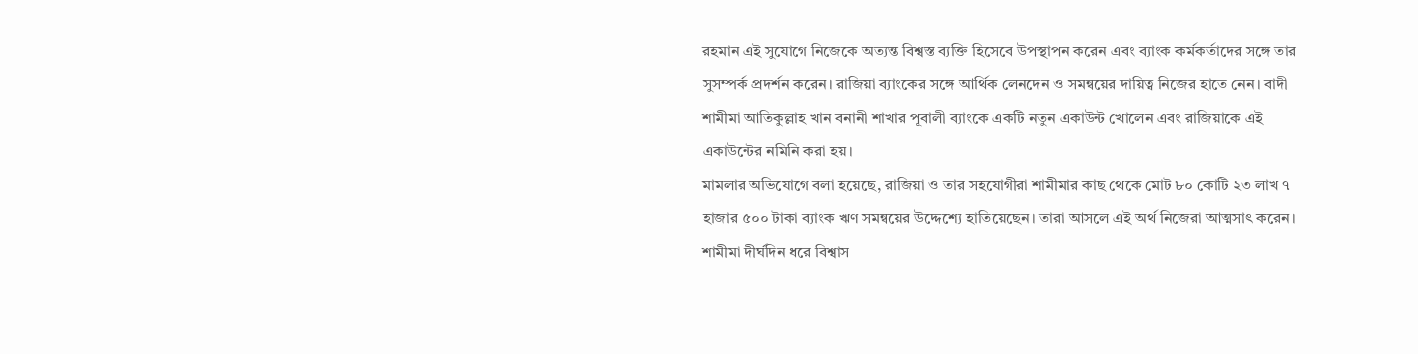রহমান এই সুযোগে নিজেকে অত্যন্ত বিশ্বস্ত ব্যক্তি হিসেবে উপস্থাপন করেন এবং ব্যাংক কর্মকর্তাদের সঙ্গে তার সুসম্পর্ক প্রদর্শন করেন। রাজিয়া ব্যাংকের সঙ্গে আর্থিক লেনদেন ও সমন্বয়ের দায়িত্ব নিজের হাতে নেন। বাদী শামীমা আতিকুল্লাহ খান বনানী শাখার পূবালী ব্যাংকে একটি নতুন একাউন্ট খোলেন এবং রাজিয়াকে এই একাউন্টের নমিনি করা হয়।
মামলার অভিযোগে বলা হয়েছে, রাজিয়া ও তার সহযোগীরা শামীমার কাছ থেকে মোট ৮০ কোটি ২৩ লাখ ৭ হাজার ৫০০ টাকা ব্যাংক ঋণ সমন্বয়ের উদ্দেশ্যে হাতিয়েছেন। তারা আসলে এই অর্থ নিজেরা আত্মসাৎ করেন। শামীমা দীর্ঘদিন ধরে বিশ্বাস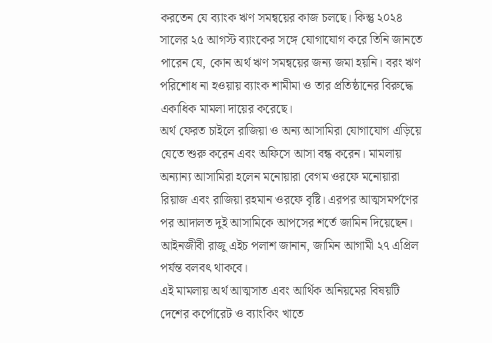করতেন যে ব্যাংক ঋণ সমন্বয়ের কাজ চলছে। কিন্তু ২০২৪ সালের ২৫ আগস্ট ব্যাংকের সঙ্গে যোগাযোগ করে তিনি জানতে পারেন যে, কোন অর্থ ঋণ সমন্বয়ের জন্য জমা হয়নি। বরং ঋণ পরিশোধ না হওয়ায় ব্যাংক শামীমা ও তার প্রতিষ্ঠানের বিরুদ্ধে একাধিক মামলা দায়ের করেছে।
অর্থ ফেরত চাইলে রাজিয়া ও অন্য আসামিরা যোগাযোগ এড়িয়ে যেতে শুরু করেন এবং অফিসে আসা বন্ধ করেন। মামলায় অন্যান্য আসামিরা হলেন মনোয়ারা বেগম ওরফে মনোয়ারা রিয়াজ এবং রাজিয়া রহমান ওরফে বৃষ্টি। এরপর আত্মসমর্পণের পর আদালত দুই আসামিকে আপসের শর্তে জামিন দিয়েছেন। আইনজীবী রাজু এইচ পলাশ জানান, জামিন আগামী ২৭ এপ্রিল পর্যন্ত বলবৎ থাকবে।
এই মামলায় অর্থ আত্মসাত এবং আর্থিক অনিয়মের বিষয়টি দেশের কর্পোরেট ও ব্যাংকিং খাতে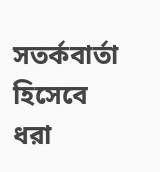সতর্কবার্তা হিসেবে ধরা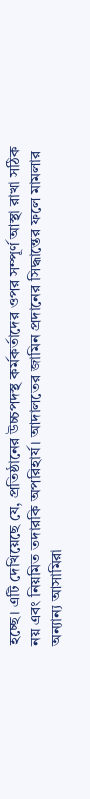হচ্ছে। এটি দেখিয়েছে যে, প্রতিষ্ঠানের উচ্চপদস্থ কর্মকর্তাদের ওপর সম্পূর্ণ আস্থা রাখা সঠিক নয় এবং নিয়মিত তদারকি অপরিহার্য। আদালতের জামিন প্রদানের সিদ্ধান্তের ফলে মামলার অন্যান্য আসামিরা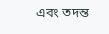এবং তদন্ত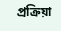প্রক্রিয়া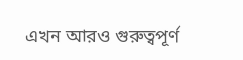এখন আরও গুরুত্বপূর্ণ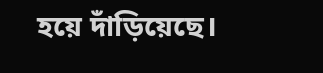হয়ে দাঁড়িয়েছে।